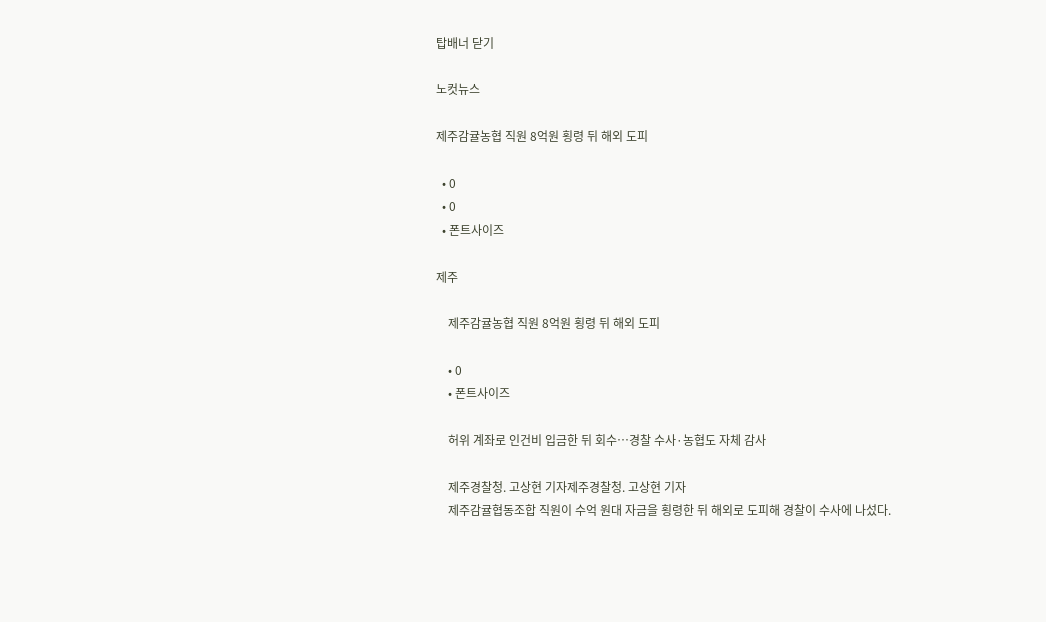탑배너 닫기

노컷뉴스

제주감귤농협 직원 8억원 횡령 뒤 해외 도피

  • 0
  • 0
  • 폰트사이즈

제주

    제주감귤농협 직원 8억원 횡령 뒤 해외 도피

    • 0
    • 폰트사이즈

    허위 계좌로 인건비 입금한 뒤 회수…경찰 수사·농협도 자체 감사

    제주경찰청. 고상현 기자제주경찰청. 고상현 기자
    제주감귤협동조합 직원이 수억 원대 자금을 횡령한 뒤 해외로 도피해 경찰이 수사에 나섰다.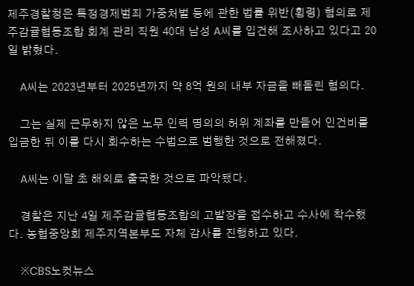제주경찰청은 특정경제범죄 가중처벌 등에 관한 법률 위반(횡령) 혐의로 제주감귤협동조합 회계 관리 직원 40대 남성 A씨를 입건해 조사하고 있다고 20일 밝혔다.

    A씨는 2023년부터 2025년까지 약 8억 원의 내부 자금을 빼돌린 혐의다.

    그는 실제 근무하지 않은 노무 인력 명의의 허위 계좌를 만들어 인건비를 입금한 뒤 이를 다시 회수하는 수법으로 범행한 것으로 전해졌다.

    A씨는 이달 초 해외로 출국한 것으로 파악됐다.

    경찰은 지난 4일 제주감귤협동조합의 고발장을 접수하고 수사에 착수했다. 농협중앙회 제주지역본부도 자체 감사를 진행하고 있다.

    ※CBS노컷뉴스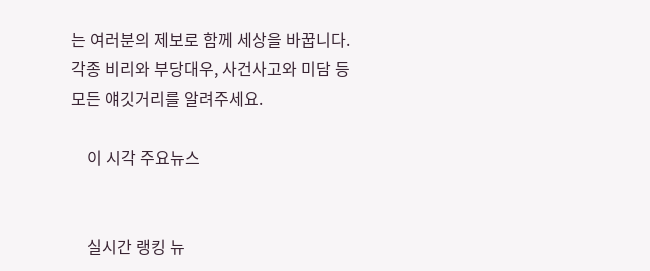는 여러분의 제보로 함께 세상을 바꿉니다. 각종 비리와 부당대우, 사건사고와 미담 등 모든 얘깃거리를 알려주세요.

    이 시각 주요뉴스


    실시간 랭킹 뉴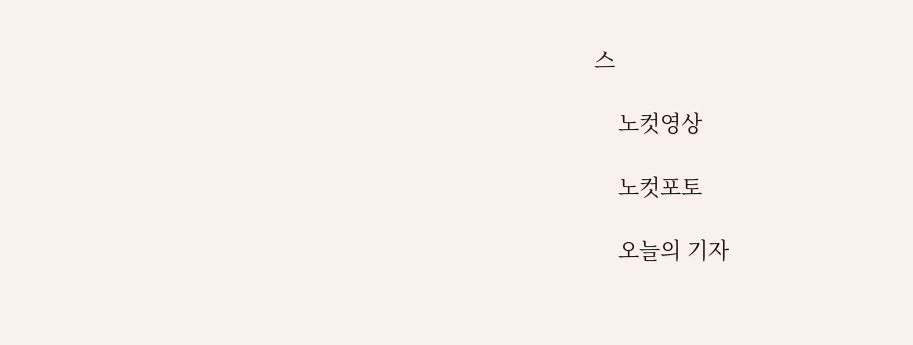스

    노컷영상

    노컷포토

    오늘의 기자